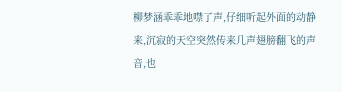柳梦涵乖乖地噤了声,仔细听起外面的动静来,沉寂的天空突然传来几声翅膀翻飞的声音,也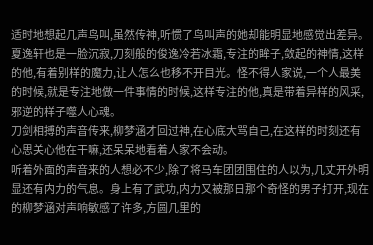适时地想起几声鸟叫,虽然传神,听惯了鸟叫声的她却能明显地感觉出差异。
夏逸轩也是一脸沉寂,刀刻般的俊逸冷若冰霜,专注的眸子,敛起的神情,这样的他,有着别样的魔力,让人怎么也移不开目光。怪不得人家说,一个人最美的时候,就是专注地做一件事情的时候,这样专注的他,真是带着异样的风采,邪逆的样子噬人心魂。
刀剑相搏的声音传来,柳梦涵才回过神,在心底大骂自己,在这样的时刻还有心思关心他在干嘛,还呆呆地看着人家不会动。
听着外面的声音来的人想必不少,除了将马车团团围住的人以为,几丈开外明显还有内力的气息。身上有了武功,内力又被那日那个奇怪的男子打开,现在的柳梦涵对声响敏感了许多,方圆几里的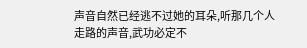声音自然已经逃不过她的耳朵,听那几个人走路的声音,武功必定不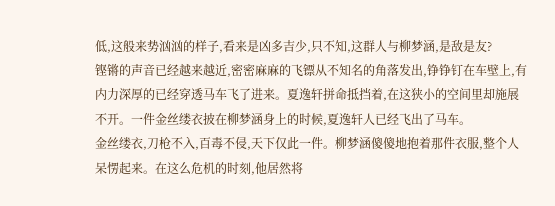低,这般来势汹汹的样子,看来是凶多吉少,只不知,这群人与柳梦涵,是敌是友?
铿锵的声音已经越来越近,密密麻麻的飞镖从不知名的角落发出,铮铮钉在车壁上,有内力深厚的已经穿透马车飞了进来。夏逸轩拼命抵挡着,在这狭小的空间里却施展不开。一件金丝缕衣披在柳梦涵身上的时候,夏逸轩人已经飞出了马车。
金丝缕衣,刀枪不入,百毒不侵,天下仅此一件。柳梦涵傻傻地抱着那件衣服,整个人呆愣起来。在这么危机的时刻,他居然将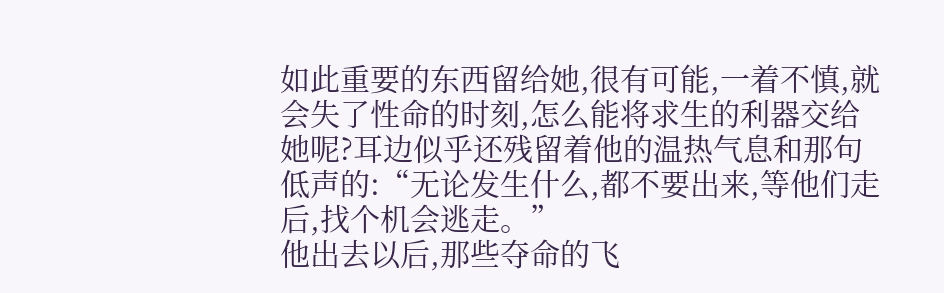如此重要的东西留给她,很有可能,一着不慎,就会失了性命的时刻,怎么能将求生的利器交给她呢?耳边似乎还残留着他的温热气息和那句低声的:“无论发生什么,都不要出来,等他们走后,找个机会逃走。”
他出去以后,那些夺命的飞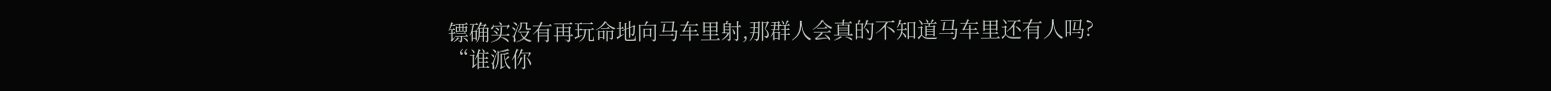镖确实没有再玩命地向马车里射,那群人会真的不知道马车里还有人吗?
“谁派你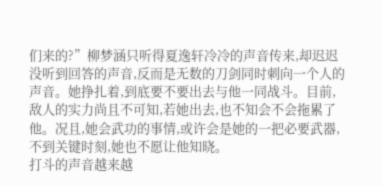们来的?”柳梦涵只听得夏逸轩冷冷的声音传来,却迟迟没听到回答的声音,反而是无数的刀剑同时刺向一个人的声音。她挣扎着,到底要不要出去与他一同战斗。目前,敌人的实力尚且不可知,若她出去,也不知会不会拖累了他。况且,她会武功的事情,或许会是她的一把必要武器,不到关键时刻,她也不愿让他知晓。
打斗的声音越来越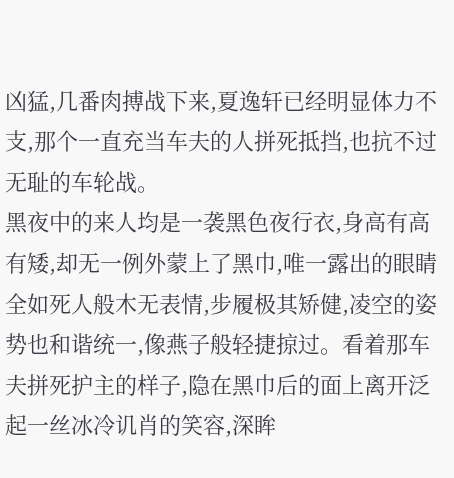凶猛,几番肉搏战下来,夏逸轩已经明显体力不支,那个一直充当车夫的人拼死抵挡,也抗不过无耻的车轮战。
黑夜中的来人均是一袭黑色夜行衣,身高有高有矮,却无一例外蒙上了黑巾,唯一露出的眼睛全如死人般木无表情,步履极其矫健,凌空的姿势也和谐统一,像燕子般轻捷掠过。看着那车夫拼死护主的样子,隐在黑巾后的面上离开泛起一丝冰冷讥肖的笑容,深眸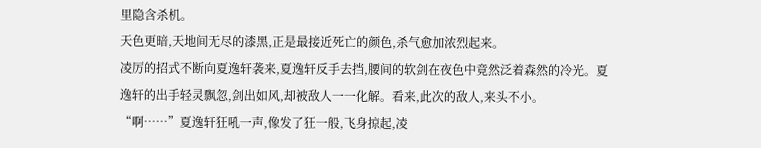里隐含杀机。
天色更暗,天地间无尽的漆黑,正是最接近死亡的颜色,杀气愈加浓烈起来。
凌厉的招式不断向夏逸轩袭来,夏逸轩反手去挡,腰间的软剑在夜色中竟然泛着森然的冷光。夏逸轩的出手轻灵飘忽,剑出如风,却被敌人一一化解。看来,此次的敌人,来头不小。
“啊……”夏逸轩狂吼一声,像发了狂一般,飞身掠起,凌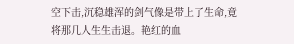空下击,沉稳雄浑的剑气像是带上了生命,竟将那几人生生击退。艳红的血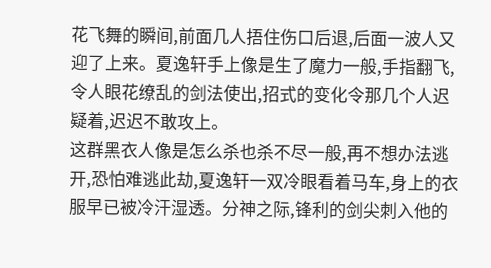花飞舞的瞬间,前面几人捂住伤口后退,后面一波人又迎了上来。夏逸轩手上像是生了魔力一般,手指翻飞,令人眼花缭乱的剑法使出,招式的变化令那几个人迟疑着,迟迟不敢攻上。
这群黑衣人像是怎么杀也杀不尽一般,再不想办法逃开,恐怕难逃此劫,夏逸轩一双冷眼看着马车,身上的衣服早已被冷汗湿透。分神之际,锋利的剑尖刺入他的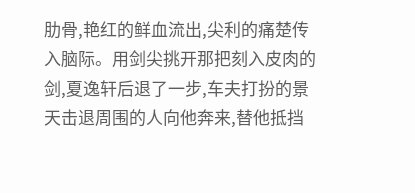肋骨,艳红的鲜血流出,尖利的痛楚传入脑际。用剑尖挑开那把刻入皮肉的剑,夏逸轩后退了一步,车夫打扮的景天击退周围的人向他奔来,替他抵挡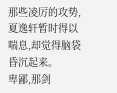那些凌厉的攻势,夏逸轩暂时得以喘息,却觉得脑袋昏沉起来。
卑鄙,那剑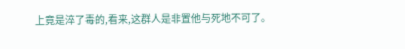上竟是淬了毒的,看来,这群人是非置他与死地不可了。